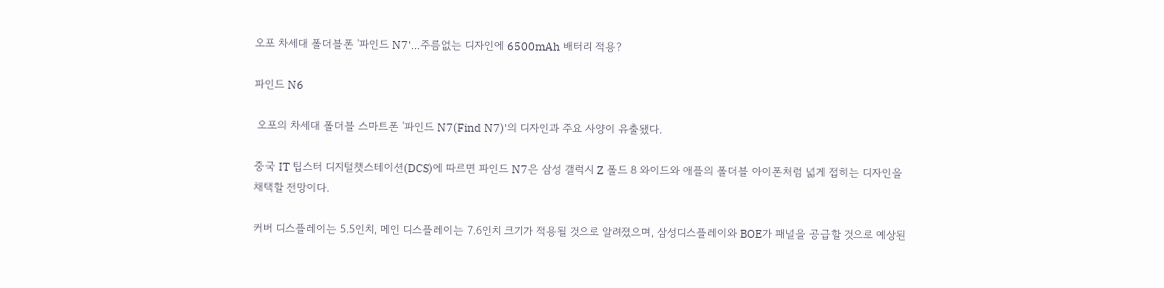오포 차세대 폴더블폰 '파인드 N7'…주름없는 디자인에 6500mAh 배터리 적용?

파인드 N6

 오포의 차세대 폴더블 스마트폰 '파인드 N7(Find N7)'의 디자인과 주요 사양이 유출됐다.

중국 IT 팁스터 디지털챗스테이션(DCS)에 따르면 파인드 N7은 삼성 갤럭시 Z 폴드 8 와이드와 애플의 폴더블 아이폰처럼 넓게 접히는 디자인을 채택할 전망이다.

커버 디스플레이는 5.5인치, 메인 디스플레이는 7.6인치 크기가 적용될 것으로 알려졌으며, 삼성디스플레이와 BOE가 패널을 공급할 것으로 예상된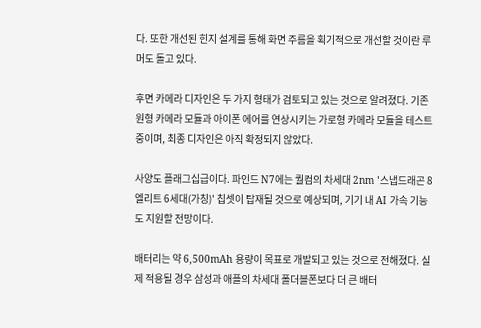다. 또한 개선된 힌지 설계를 통해 화면 주름을 획기적으로 개선할 것이란 루머도 돌고 있다.

후면 카메라 디자인은 두 가지 형태가 검토되고 있는 것으로 알려졌다. 기존 원형 카메라 모듈과 아이폰 에어를 연상시키는 가로형 카메라 모듈을 테스트 중이며, 최종 디자인은 아직 확정되지 않았다.

사양도 플래그십급이다. 파인드 N7에는 퀄컴의 차세대 2nm '스냅드래곤 8 엘리트 6세대(가칭)' 칩셋이 탑재될 것으로 예상되며, 기기 내 AI 가속 기능도 지원할 전망이다.

배터리는 약 6,500mAh 용량이 목표로 개발되고 있는 것으로 전해졌다. 실제 적용될 경우 삼성과 애플의 차세대 폴더블폰보다 더 큰 배터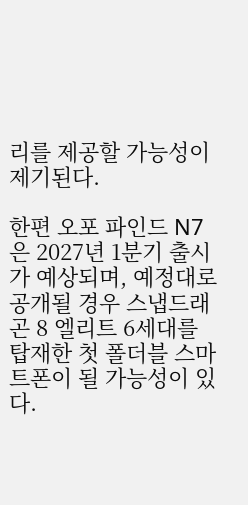리를 제공할 가능성이 제기된다.

한편 오포 파인드 N7은 2027년 1분기 출시가 예상되며, 예정대로 공개될 경우 스냅드래곤 8 엘리트 6세대를 탑재한 첫 폴더블 스마트폰이 될 가능성이 있다.